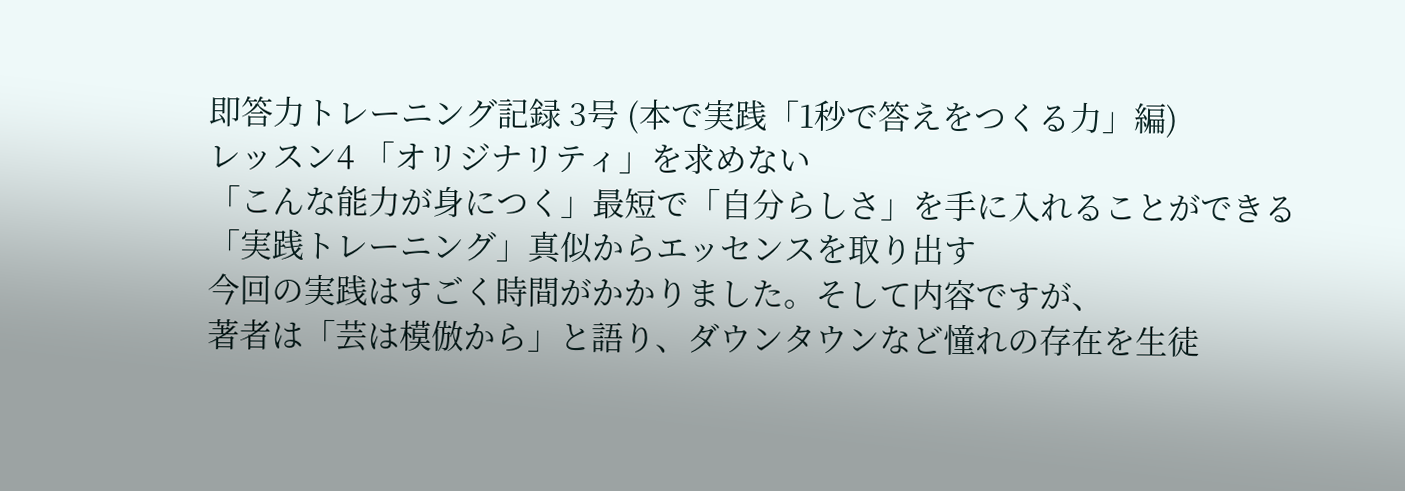即答力トレーニング記録 3号 (本で実践「1秒で答えをつくる力」編)
レッスン4 「オリジナリティ」を求めない
「こんな能力が身につく」最短で「自分らしさ」を手に入れることができる
「実践トレーニング」真似からエッセンスを取り出す
今回の実践はすごく時間がかかりました。そして内容ですが、
著者は「芸は模倣から」と語り、ダウンタウンなど憧れの存在を生徒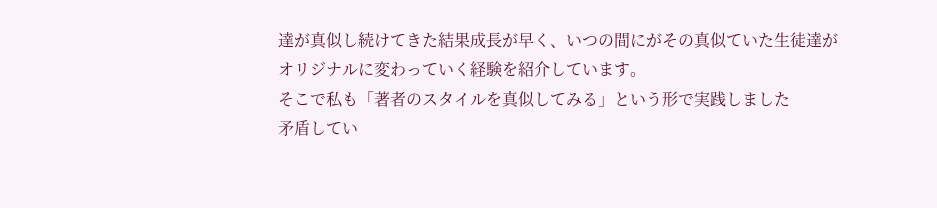達が真似し続けてきた結果成長が早く、いつの間にがその真似ていた生徒達がオリジナルに変わっていく経験を紹介しています。
そこで私も「著者のスタイルを真似してみる」という形で実践しました
矛盾してい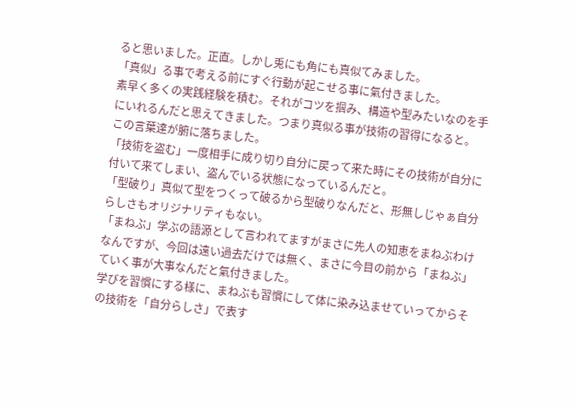ると思いました。正直。しかし兎にも角にも真似てみました。
「真似」る事で考える前にすぐ行動が起こせる事に氣付きました。
素早く多くの実践経験を積む。それがコツを掴み、構造や型みたいなのを手にいれるんだと思えてきました。つまり真似る事が技術の習得になると。
この言葉達が腑に落ちました。
「技術を盗む」一度相手に成り切り自分に戻って来た時にその技術が自分に付いて来てしまい、盗んでいる状態になっているんだと。
「型破り」真似て型をつくって破るから型破りなんだと、形無しじゃぁ自分らしさもオリジナリティもない。
「まねぶ」学ぶの語源として言われてますがまさに先人の知恵をまねぶわけなんですが、今回は遠い過去だけでは無く、まさに今目の前から「まねぶ」ていく事が大事なんだと氣付きました。
学びを習慣にする様に、まねぶも習慣にして体に染み込ませていってからその技術を「自分らしさ」で表す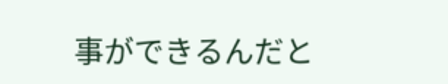事ができるんだと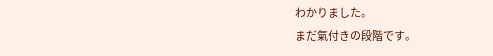わかりました。
まだ氣付きの段階です。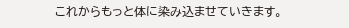これからもっと体に染み込ませていきます。